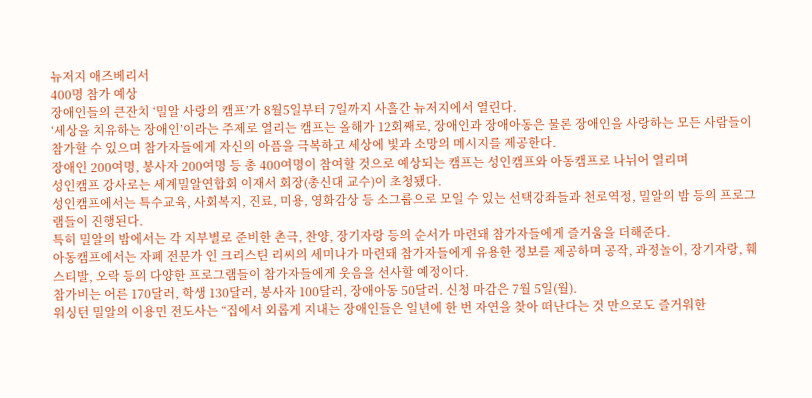뉴저지 애즈베리서
400명 참가 예상
장애인들의 큰잔치 ‘밀알 사랑의 캠프’가 8월5일부터 7일까지 사흘간 뉴저지에서 열린다.
‘세상을 치유하는 장애인’이라는 주제로 열리는 캠프는 올해가 12회째로, 장애인과 장애아동은 물론 장애인을 사랑하는 모든 사람들이 참가할 수 있으며 참가자들에게 자신의 아픔을 극복하고 세상에 빛과 소망의 메시지를 제공한다.
장애인 200여명, 봉사자 200여명 등 총 400여명이 참여할 것으로 예상되는 캠프는 성인캠프와 아동캠프로 나뉘어 열리며
성인캠프 강사로는 세계밀알연합회 이재서 회장(총신대 교수)이 초청됐다.
성인캠프에서는 특수교육, 사회복지, 진료, 미용, 영화감상 등 소그룹으로 모일 수 있는 선택강좌들과 천로역정, 밀알의 밤 등의 프로그램들이 진행된다.
특히 밀알의 밤에서는 각 지부별로 준비한 촌극, 찬양, 장기자랑 등의 순서가 마련돼 참가자들에게 즐거움을 더해준다.
아동캠프에서는 자폐 전문가 인 크리스틴 리씨의 세미나가 마련돼 참가자들에게 유용한 정보를 제공하며 공작, 과정놀이, 장기자랑, 훼스티발, 오락 등의 다양한 프로그램들이 참가자들에게 웃음을 선사할 예정이다.
참가비는 어른 170달러, 학생 130달러, 봉사자 100달러, 장애아동 50달러. 신청 마감은 7월 5일(월).
워싱턴 밀알의 이용민 전도사는 “집에서 외롭게 지내는 장애인들은 일년에 한 번 자연을 찾아 떠난다는 것 만으로도 즐거워한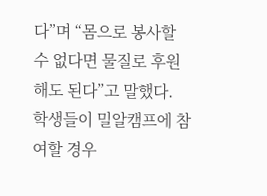다”며 “몸으로 봉사할 수 없다면 물질로 후원해도 된다”고 말했다.
학생들이 밀알캠프에 참여할 경우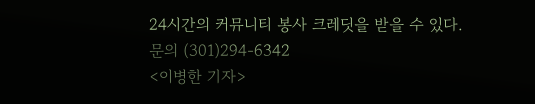24시간의 커뮤니티 봉사 크레딧을 받을 수 있다.
문의 (301)294-6342
<이병한 기자>